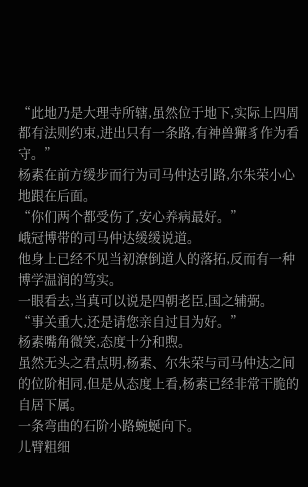“此地乃是大理寺所辖,虽然位于地下,实际上四周都有法则约束,进出只有一条路,有神兽獬豸作为看守。”
杨素在前方缓步而行为司马仲达引路,尔朱荣小心地跟在后面。
“你们两个都受伤了,安心养病最好。”
峨冠博带的司马仲达缓缓说道。
他身上已经不见当初潦倒道人的落拓,反而有一种博学温润的笃实。
一眼看去,当真可以说是四朝老臣,国之辅弼。
“事关重大,还是请您亲自过目为好。”
杨素嘴角微笑,态度十分和煦。
虽然无头之君点明,杨素、尔朱荣与司马仲达之间的位阶相同,但是从态度上看,杨素已经非常干脆的自居下属。
一条弯曲的石阶小路蜿蜒向下。
儿臂粗细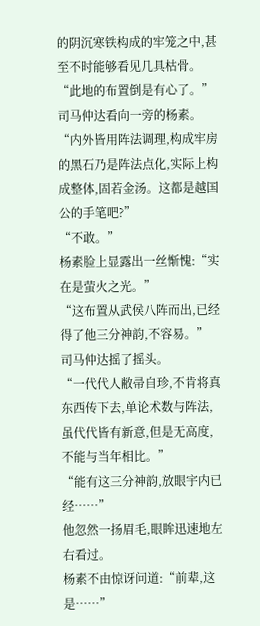的阴沉寒铁构成的牢笼之中,甚至不时能够看见几具枯骨。
“此地的布置倒是有心了。”
司马仲达看向一旁的杨素。
“内外皆用阵法调理,构成牢房的黑石乃是阵法点化,实际上构成整体,固若金汤。这都是越国公的手笔吧?”
“不敢。”
杨素脸上显露出一丝惭愧:“实在是萤火之光。”
“这布置从武侯八阵而出,已经得了他三分神韵,不容易。”
司马仲达摇了摇头。
“一代代人敝帚自珍,不肯将真东西传下去,单论术数与阵法,虽代代皆有新意,但是无高度,不能与当年相比。”
“能有这三分神韵,放眼宇内已经……”
他忽然一扬眉毛,眼眸迅速地左右看过。
杨素不由惊讶问道:“前辈,这是……”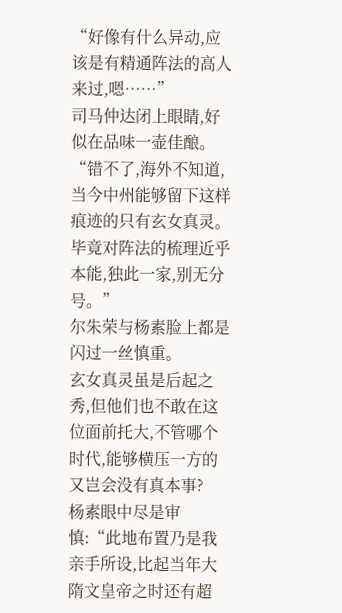“好像有什么异动,应该是有精通阵法的高人来过,嗯……”
司马仲达闭上眼睛,好似在品味一壶佳酿。
“错不了,海外不知道,当今中州能够留下这样痕迹的只有玄女真灵。毕竟对阵法的梳理近乎本能,独此一家,别无分号。”
尔朱荣与杨素脸上都是闪过一丝慎重。
玄女真灵虽是后起之秀,但他们也不敢在这位面前托大,不管哪个时代,能够横压一方的又岂会没有真本事?
杨素眼中尽是审慎:“此地布置乃是我亲手所设,比起当年大隋文皇帝之时还有超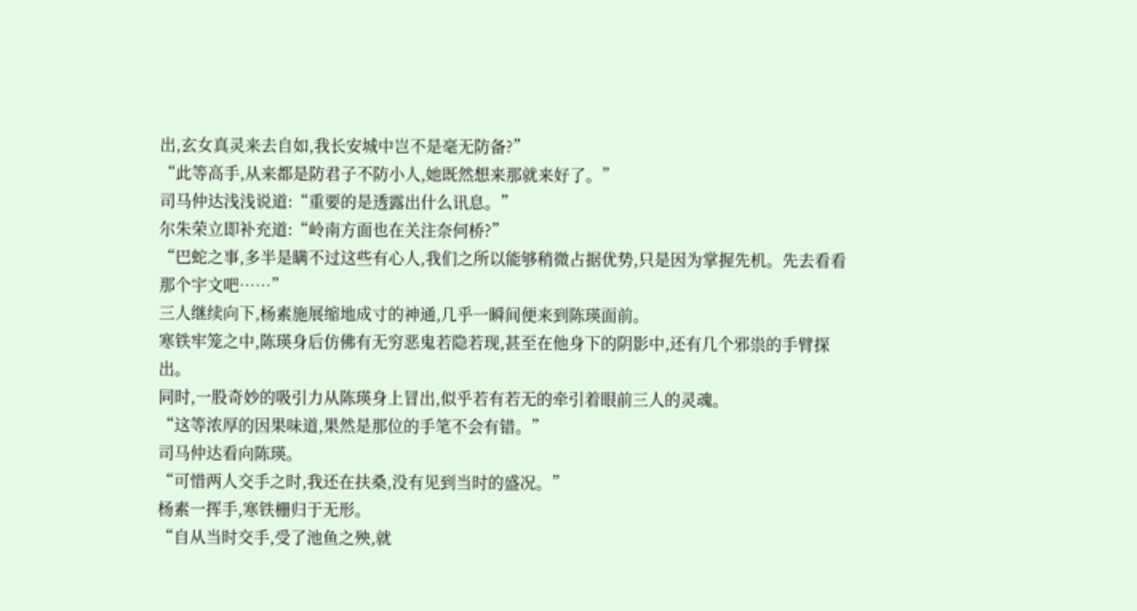出,玄女真灵来去自如,我长安城中岂不是毫无防备?”
“此等高手,从来都是防君子不防小人,她既然想来那就来好了。”
司马仲达浅浅说道:“重要的是透露出什么讯息。”
尔朱荣立即补充道:“岭南方面也在关注奈何桥?”
“巴蛇之事,多半是瞒不过这些有心人,我们之所以能够稍微占据优势,只是因为掌握先机。先去看看那个宇文吧……”
三人继续向下,杨素施展缩地成寸的神通,几乎一瞬间便来到陈瑛面前。
寒铁牢笼之中,陈瑛身后仿佛有无穷恶鬼若隐若现,甚至在他身下的阴影中,还有几个邪祟的手臂探出。
同时,一股奇妙的吸引力从陈瑛身上冒出,似乎若有若无的牵引着眼前三人的灵魂。
“这等浓厚的因果味道,果然是那位的手笔不会有错。”
司马仲达看向陈瑛。
“可惜两人交手之时,我还在扶桑,没有见到当时的盛况。”
杨素一挥手,寒铁栅归于无形。
“自从当时交手,受了池鱼之殃,就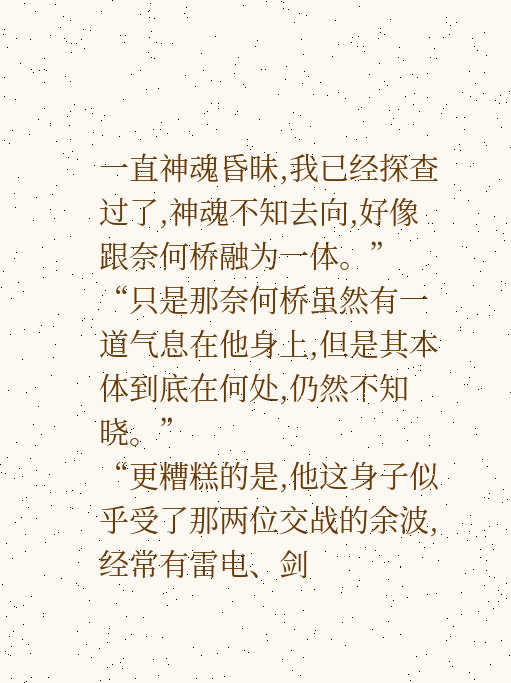一直神魂昏昧,我已经探查过了,神魂不知去向,好像跟奈何桥融为一体。”
“只是那奈何桥虽然有一道气息在他身上,但是其本体到底在何处,仍然不知晓。”
“更糟糕的是,他这身子似乎受了那两位交战的余波,经常有雷电、剑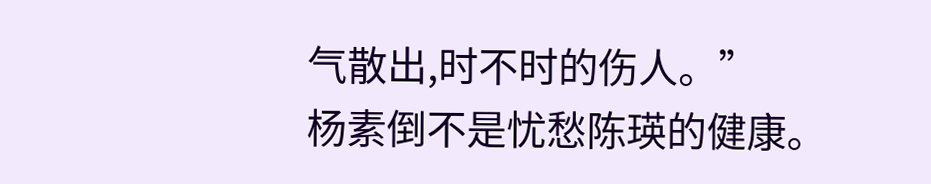气散出,时不时的伤人。”
杨素倒不是忧愁陈瑛的健康。